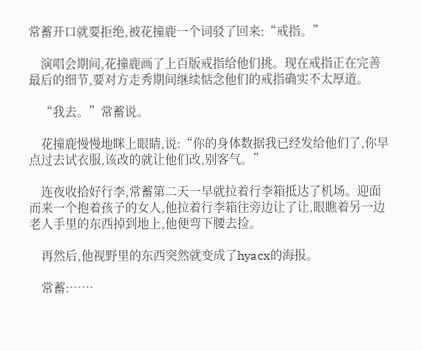常蓄开口就要拒绝,被花撞鹿一个词驳了回来:“戒指。”

    演唱会期间,花撞鹿画了上百版戒指给他们挑。现在戒指正在完善最后的细节,要对方走秀期间继续惦念他们的戒指确实不太厚道。

    “我去。”常蓄说。

    花撞鹿慢慢地眯上眼睛,说:“你的身体数据我已经发给他们了,你早点过去试衣服,该改的就让他们改,别客气。”

    连夜收拾好行李,常蓄第二天一早就拉着行李箱抵达了机场。迎面而来一个抱着孩子的女人,他拉着行李箱往旁边让了让,眼瞧着另一边老人手里的东西掉到地上,他便弯下腰去捡。

    再然后,他视野里的东西突然就变成了hyacx的海报。

    常蓄:……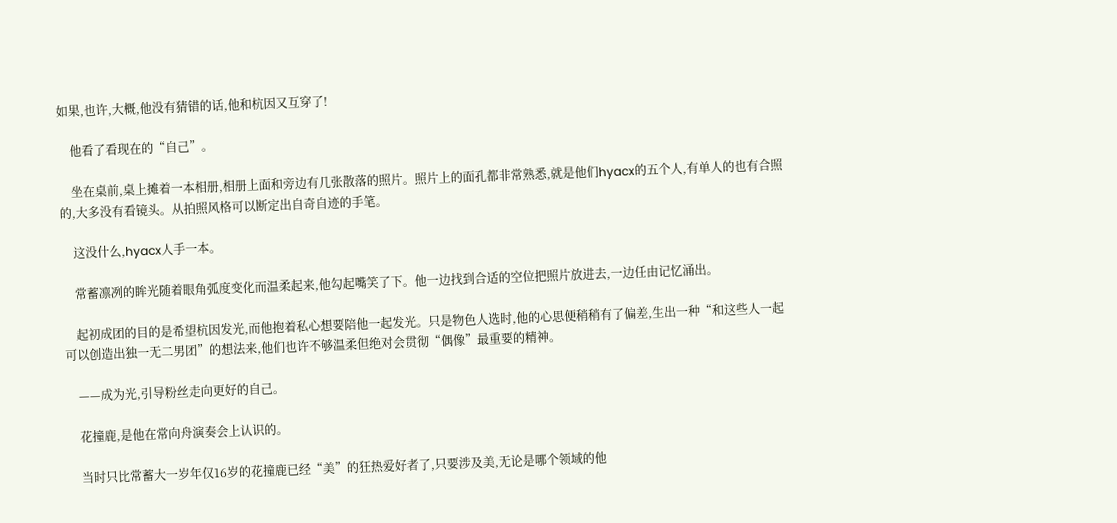如果,也许,大概,他没有猜错的话,他和杭因又互穿了!

    他看了看现在的“自己”。

    坐在桌前,桌上摊着一本相册,相册上面和旁边有几张散落的照片。照片上的面孔都非常熟悉,就是他们hyacx的五个人,有单人的也有合照的,大多没有看镜头。从拍照风格可以断定出自奇自迹的手笔。

    这没什么,hyacx人手一本。

    常蓄凛冽的眸光随着眼角弧度变化而温柔起来,他勾起嘴笑了下。他一边找到合适的空位把照片放进去,一边任由记忆涌出。

    起初成团的目的是希望杭因发光,而他抱着私心想要陪他一起发光。只是物色人选时,他的心思便稍稍有了偏差,生出一种“和这些人一起可以创造出独一无二男团”的想法来,他们也许不够温柔但绝对会贯彻“偶像”最重要的精神。

    ——成为光,引导粉丝走向更好的自己。

    花撞鹿,是他在常向舟演奏会上认识的。

    当时只比常蓄大一岁年仅16岁的花撞鹿已经“美”的狂热爱好者了,只要涉及美,无论是哪个领域的他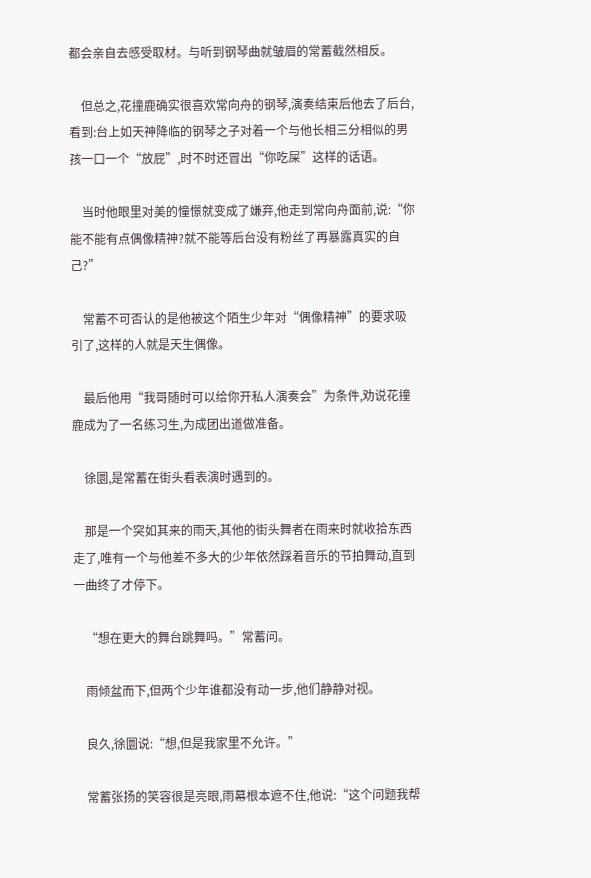都会亲自去感受取材。与听到钢琴曲就皱眉的常蓄截然相反。

    但总之,花撞鹿确实很喜欢常向舟的钢琴,演奏结束后他去了后台,看到:台上如天神降临的钢琴之子对着一个与他长相三分相似的男孩一口一个“放屁”,时不时还冒出“你吃屎”这样的话语。

    当时他眼里对美的憧憬就变成了嫌弃,他走到常向舟面前,说:“你能不能有点偶像精神?就不能等后台没有粉丝了再暴露真实的自己?”

    常蓄不可否认的是他被这个陌生少年对“偶像精神”的要求吸引了,这样的人就是天生偶像。

    最后他用“我哥随时可以给你开私人演奏会”为条件,劝说花撞鹿成为了一名练习生,为成团出道做准备。

    徐圜,是常蓄在街头看表演时遇到的。

    那是一个突如其来的雨天,其他的街头舞者在雨来时就收拾东西走了,唯有一个与他差不多大的少年依然踩着音乐的节拍舞动,直到一曲终了才停下。

    “想在更大的舞台跳舞吗。”常蓄问。

    雨倾盆而下,但两个少年谁都没有动一步,他们静静对视。

    良久,徐圜说:“想,但是我家里不允许。”

    常蓄张扬的笑容很是亮眼,雨幕根本遮不住,他说:“这个问题我帮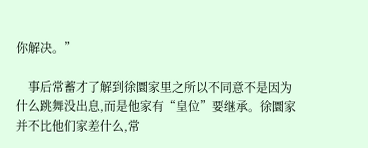你解决。”

    事后常蓄才了解到徐圜家里之所以不同意不是因为什么跳舞没出息,而是他家有“皇位”要继承。徐圜家并不比他们家差什么,常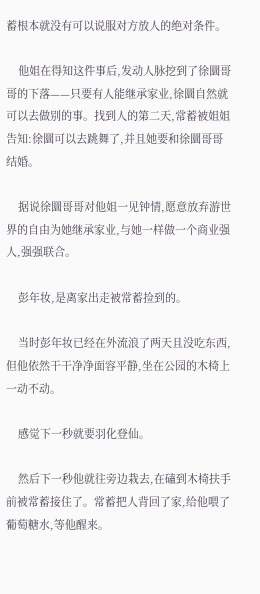蓄根本就没有可以说服对方放人的绝对条件。

    他姐在得知这件事后,发动人脉挖到了徐圜哥哥的下落——只要有人能继承家业,徐圜自然就可以去做别的事。找到人的第二天,常蓄被姐姐告知:徐圜可以去跳舞了,并且她要和徐圜哥哥结婚。

    据说徐圜哥哥对他姐一见钟情,愿意放弃游世界的自由为她继承家业,与她一样做一个商业强人,强强联合。

    彭年妆,是离家出走被常蓄捡到的。

    当时彭年妆已经在外流浪了两天且没吃东西,但他依然干干净净面容平静,坐在公园的木椅上一动不动。

    感觉下一秒就要羽化登仙。

    然后下一秒他就往旁边栽去,在磕到木椅扶手前被常蓄接住了。常蓄把人背回了家,给他喂了葡萄糖水,等他醒来。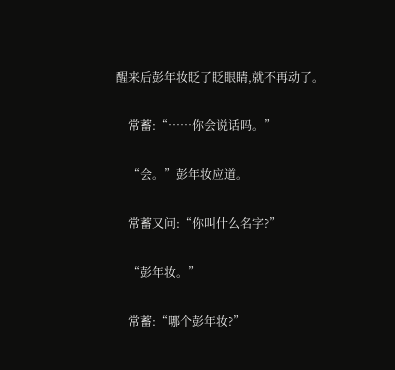醒来后彭年妆眨了眨眼睛,就不再动了。

    常蓄:“……你会说话吗。”

    “会。”彭年妆应道。

    常蓄又问:“你叫什么名字?”

    “彭年妆。”

    常蓄:“哪个彭年妆?”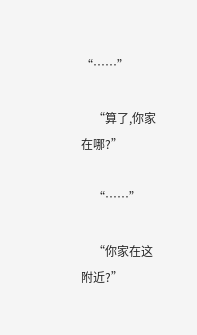“……”

    “算了,你家在哪?”

    “……”

    “你家在这附近?”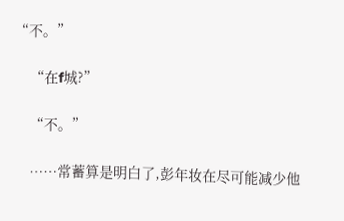“不。”

    “在f城?”

    “不。”

    ……常蓄算是明白了,彭年妆在尽可能减少他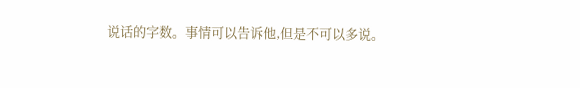说话的字数。事情可以告诉他,但是不可以多说。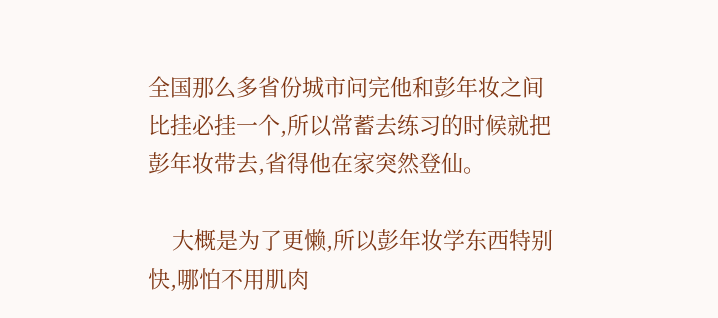全国那么多省份城市问完他和彭年妆之间比挂必挂一个,所以常蓄去练习的时候就把彭年妆带去,省得他在家突然登仙。

    大概是为了更懒,所以彭年妆学东西特别快,哪怕不用肌肉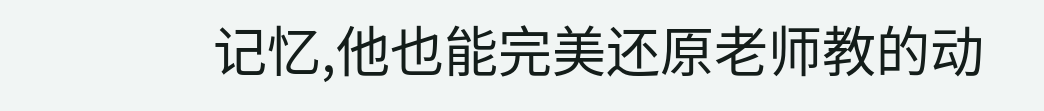记忆,他也能完美还原老师教的动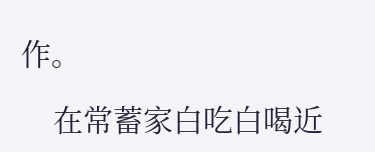作。

    在常蓄家白吃白喝近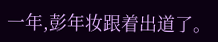一年,彭年妆跟着出道了。